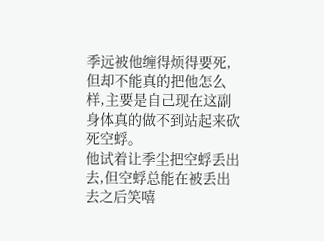季远被他缠得烦得要死,但却不能真的把他怎么样,主要是自己现在这副身体真的做不到站起来砍死空蜉。
他试着让季尘把空蜉丢出去,但空蜉总能在被丢出去之后笑嘻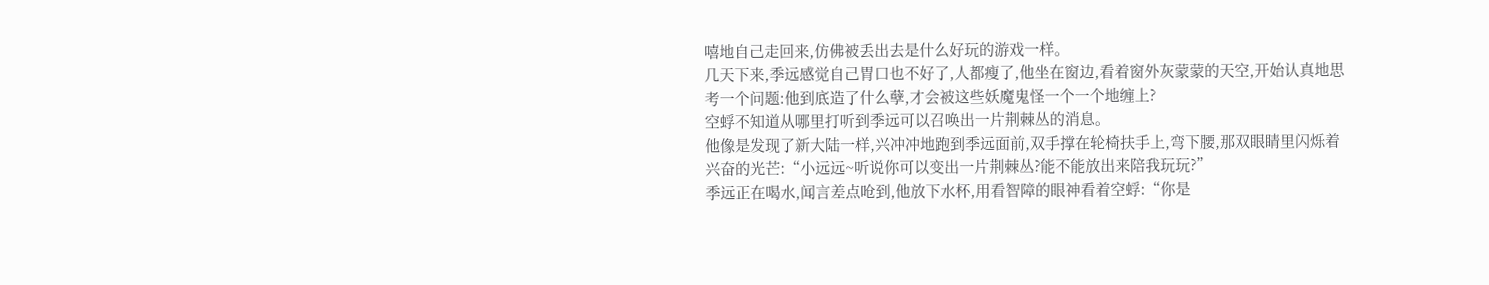嘻地自己走回来,仿佛被丢出去是什么好玩的游戏一样。
几天下来,季远感觉自己胃口也不好了,人都瘦了,他坐在窗边,看着窗外灰蒙蒙的天空,开始认真地思考一个问题:他到底造了什么孽,才会被这些妖魔鬼怪一个一个地缠上?
空蜉不知道从哪里打听到季远可以召唤出一片荆棘丛的消息。
他像是发现了新大陆一样,兴冲冲地跑到季远面前,双手撑在轮椅扶手上,弯下腰,那双眼睛里闪烁着兴奋的光芒:“小远远~听说你可以变出一片荆棘丛?能不能放出来陪我玩玩?”
季远正在喝水,闻言差点呛到,他放下水杯,用看智障的眼神看着空蜉:“你是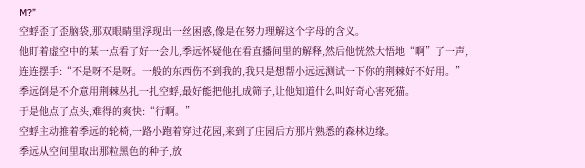M?”
空蜉歪了歪脑袋,那双眼睛里浮现出一丝困惑,像是在努力理解这个字母的含义。
他盯着虚空中的某一点看了好一会儿,季远怀疑他在看直播间里的解释,然后他恍然大悟地“啊”了一声,连连摆手:“不是呀不是呀。一般的东西伤不到我的,我只是想帮小远远测试一下你的荆棘好不好用。”
季远倒是不介意用荆棘丛扎一扎空蜉,最好能把他扎成筛子,让他知道什么叫好奇心害死猫。
于是他点了点头,难得的爽快:“行啊。”
空蜉主动推着季远的轮椅,一路小跑着穿过花园,来到了庄园后方那片熟悉的森林边缘。
季远从空间里取出那粒黑色的种子,放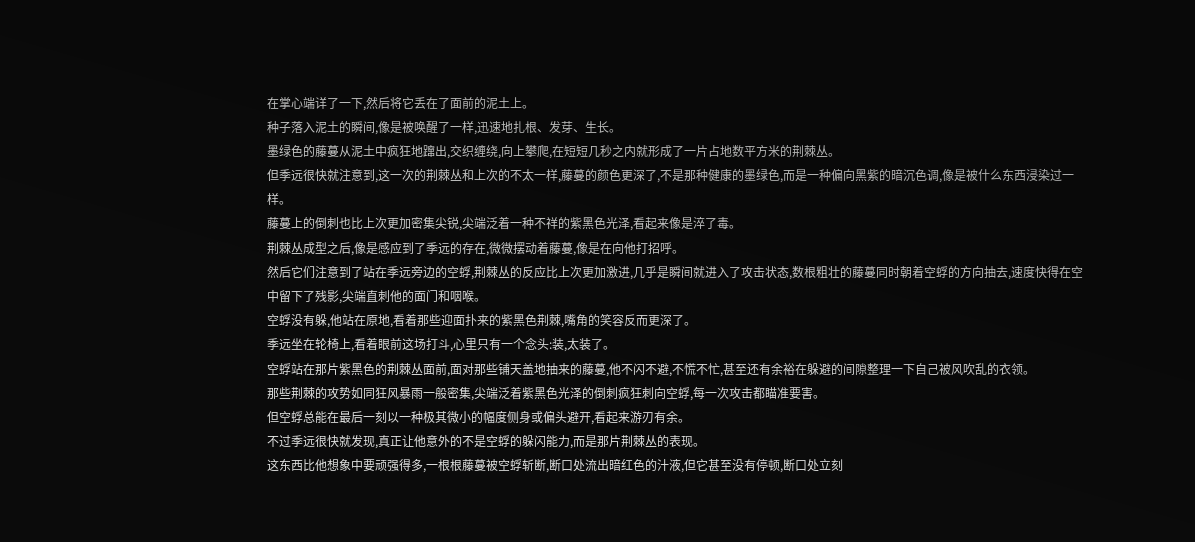在掌心端详了一下,然后将它丢在了面前的泥土上。
种子落入泥土的瞬间,像是被唤醒了一样,迅速地扎根、发芽、生长。
墨绿色的藤蔓从泥土中疯狂地蹿出,交织缠绕,向上攀爬,在短短几秒之内就形成了一片占地数平方米的荆棘丛。
但季远很快就注意到,这一次的荆棘丛和上次的不太一样,藤蔓的颜色更深了,不是那种健康的墨绿色,而是一种偏向黑紫的暗沉色调,像是被什么东西浸染过一样。
藤蔓上的倒刺也比上次更加密集尖锐,尖端泛着一种不祥的紫黑色光泽,看起来像是淬了毒。
荆棘丛成型之后,像是感应到了季远的存在,微微摆动着藤蔓,像是在向他打招呼。
然后它们注意到了站在季远旁边的空蜉,荆棘丛的反应比上次更加激进,几乎是瞬间就进入了攻击状态,数根粗壮的藤蔓同时朝着空蜉的方向抽去,速度快得在空中留下了残影,尖端直刺他的面门和咽喉。
空蜉没有躲,他站在原地,看着那些迎面扑来的紫黑色荆棘,嘴角的笑容反而更深了。
季远坐在轮椅上,看着眼前这场打斗,心里只有一个念头:装,太装了。
空蜉站在那片紫黑色的荆棘丛面前,面对那些铺天盖地抽来的藤蔓,他不闪不避,不慌不忙,甚至还有余裕在躲避的间隙整理一下自己被风吹乱的衣领。
那些荆棘的攻势如同狂风暴雨一般密集,尖端泛着紫黑色光泽的倒刺疯狂刺向空蜉,每一次攻击都瞄准要害。
但空蜉总能在最后一刻以一种极其微小的幅度侧身或偏头避开,看起来游刃有余。
不过季远很快就发现,真正让他意外的不是空蜉的躲闪能力,而是那片荆棘丛的表现。
这东西比他想象中要顽强得多,一根根藤蔓被空蜉斩断,断口处流出暗红色的汁液,但它甚至没有停顿,断口处立刻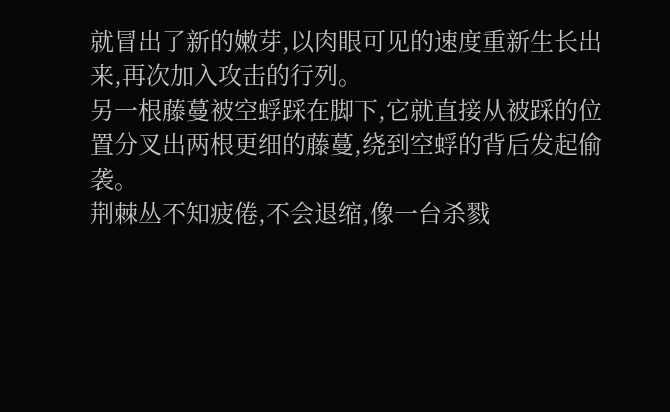就冒出了新的嫩芽,以肉眼可见的速度重新生长出来,再次加入攻击的行列。
另一根藤蔓被空蜉踩在脚下,它就直接从被踩的位置分叉出两根更细的藤蔓,绕到空蜉的背后发起偷袭。
荆棘丛不知疲倦,不会退缩,像一台杀戮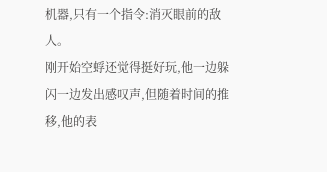机器,只有一个指令:消灭眼前的敌人。
刚开始空蜉还觉得挺好玩,他一边躲闪一边发出感叹声,但随着时间的推移,他的表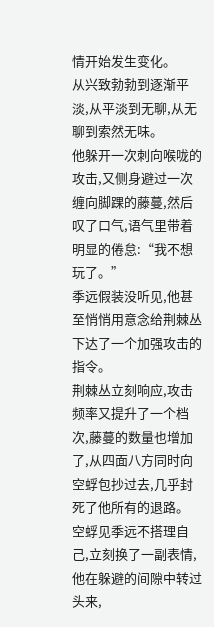情开始发生变化。
从兴致勃勃到逐渐平淡,从平淡到无聊,从无聊到索然无味。
他躲开一次刺向喉咙的攻击,又侧身避过一次缠向脚踝的藤蔓,然后叹了口气,语气里带着明显的倦怠:“我不想玩了。”
季远假装没听见,他甚至悄悄用意念给荆棘丛下达了一个加强攻击的指令。
荆棘丛立刻响应,攻击频率又提升了一个档次,藤蔓的数量也增加了,从四面八方同时向空蜉包抄过去,几乎封死了他所有的退路。
空蜉见季远不搭理自己,立刻换了一副表情,他在躲避的间隙中转过头来,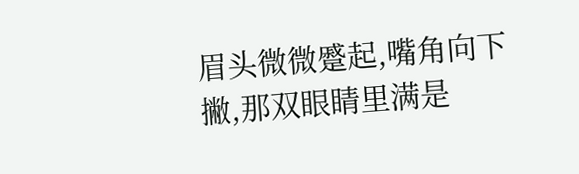眉头微微蹙起,嘴角向下撇,那双眼睛里满是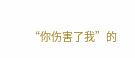“你伤害了我”的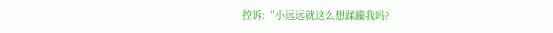控诉:“小远远就这么想蹂躏我吗?